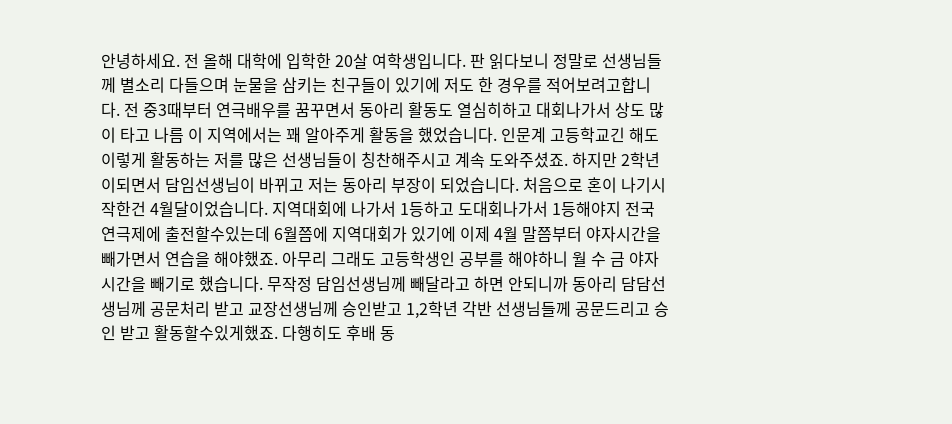안녕하세요. 전 올해 대학에 입학한 20살 여학생입니다. 판 읽다보니 정말로 선생님들께 별소리 다들으며 눈물을 삼키는 친구들이 있기에 저도 한 경우를 적어보려고합니다. 전 중3때부터 연극배우를 꿈꾸면서 동아리 활동도 열심히하고 대회나가서 상도 많이 타고 나름 이 지역에서는 꽤 알아주게 활동을 했었습니다. 인문계 고등학교긴 해도 이렇게 활동하는 저를 많은 선생님들이 칭찬해주시고 계속 도와주셨죠. 하지만 2학년이되면서 담임선생님이 바뀌고 저는 동아리 부장이 되었습니다. 처음으로 혼이 나기시작한건 4월달이었습니다. 지역대회에 나가서 1등하고 도대회나가서 1등해야지 전국연극제에 출전할수있는데 6월쯤에 지역대회가 있기에 이제 4월 말쯤부터 야자시간을 빼가면서 연습을 해야했죠. 아무리 그래도 고등학생인 공부를 해야하니 월 수 금 야자시간을 빼기로 했습니다. 무작정 담임선생님께 빼달라고 하면 안되니까 동아리 담담선생님께 공문처리 받고 교장선생님께 승인받고 1,2학년 각반 선생님들께 공문드리고 승인 받고 활동할수있게했죠. 다행히도 후배 동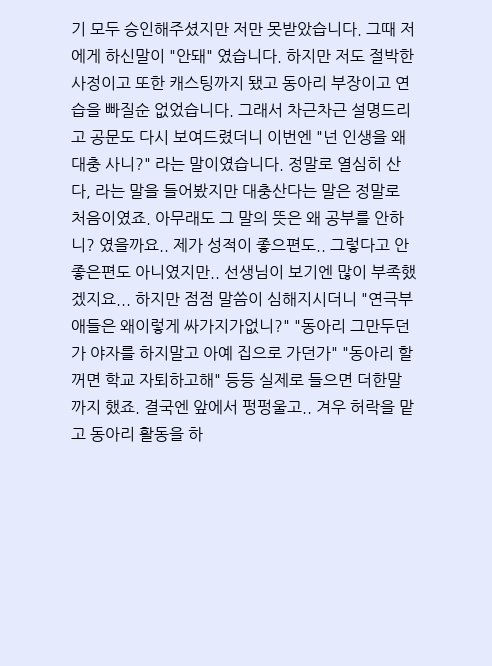기 모두 승인해주셨지만 저만 못받았습니다. 그때 저에게 하신말이 "안돼" 였습니다. 하지만 저도 절박한 사정이고 또한 캐스팅까지 됐고 동아리 부장이고 연습을 빠질순 없었습니다. 그래서 차근차근 설명드리고 공문도 다시 보여드렸더니 이번엔 "넌 인생을 왜 대충 사니?" 라는 말이였습니다. 정말로 열심히 산다, 라는 말을 들어봤지만 대충산다는 말은 정말로 처음이였죠. 아무래도 그 말의 뜻은 왜 공부를 안하니? 였을까요.. 제가 성적이 좋으편도.. 그렇다고 안좋은편도 아니였지만.. 선생님이 보기엔 많이 부족했겠지요... 하지만 점점 말씀이 심해지시더니 "연극부 애들은 왜이렇게 싸가지가없니?" "동아리 그만두던가 야자를 하지말고 아예 집으로 가던가" "동아리 할꺼면 학교 자퇴하고해" 등등 실제로 들으면 더한말까지 했죠. 결국엔 앞에서 펑펑울고.. 겨우 허락을 맡고 동아리 활동을 하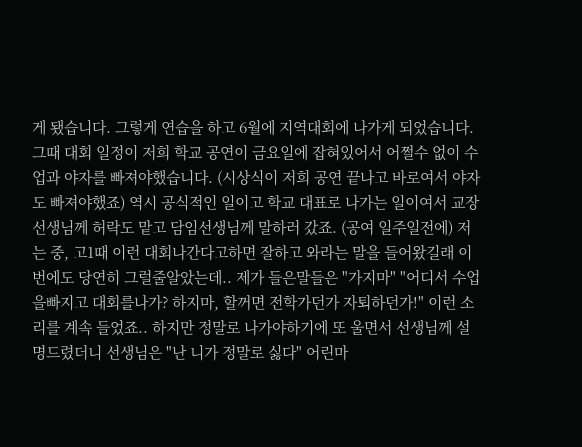게 됐습니다. 그렇게 연습을 하고 6월에 지역대회에 나가게 되었습니다. 그때 대회 일정이 저희 학교 공연이 금요일에 잡혀있어서 어쩔수 없이 수업과 야자를 빠져야했습니다. (시상식이 저희 공연 끝나고 바로여서 야자도 빠져야했죠) 역시 공식적인 일이고 학교 대표로 나가는 일이여서 교장선생님께 허락도 맡고 담임선생님께 말하러 갔죠. (공여 일주일전에) 저는 중, 고1때 이런 대회나간다고하면 잘하고 와라는 말을 들어왔길래 이번에도 당연히 그럴줄알았는데.. 제가 들은말들은 "가지마" "어디서 수업을빠지고 대회를나가? 하지마, 할꺼면 전학가던가 자퇴하던가!" 이런 소리를 계속 들었죠.. 하지만 정말로 나가야하기에 또 울면서 선생님께 설명드렸더니 선생님은 "난 니가 정말로 싫다" 어린마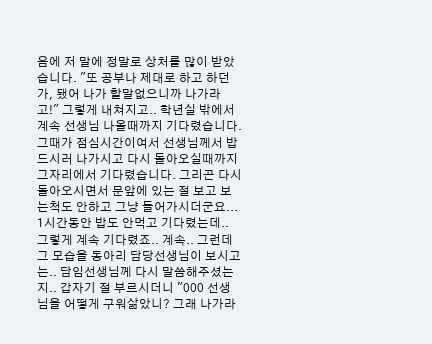음에 저 말에 정말로 상처를 많이 받았습니다. "또 공부나 제대로 하고 하던가, 됐어 나가 할말없으니까 나가라고!" 그렇게 내쳐지고.. 학년실 밖에서 계속 선생님 나올때까지 기다렸습니다. 그때가 점심시간이여서 선생님께서 밥 드시러 나가시고 다시 돌아오실때까지 그자리에서 기다렸습니다. 그리곤 다시 돌아오시면서 문앞에 있는 절 보고 보는척도 안하고 그냥 들어가시더군요... 1시간동안 밥도 안먹고 기다렸는데.. 그렇게 계속 기다렸죠.. 계속.. 그런데 그 모습을 동아리 담당선생님이 보시고는.. 담임선생님께 다시 말씀해주셨는지.. 갑자기 절 부르시더니 "000 선생님을 어떻게 구워삶았니? 그래 나가라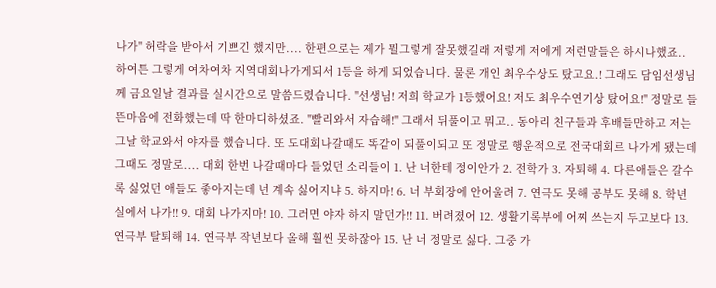나가" 허락을 받아서 기쁘긴 했지만.... 한편으로는 제가 뭘그렇게 잘못했길래 저렇게 저에게 저런말들은 하시나했죠.. 하여튼 그렇게 여차여차 지역대회나가게되서 1등을 하게 되었습니다. 물론 개인 최우수상도 탔고요.! 그래도 담임선생님께 금요일날 결과를 실시간으로 말씀드렸습니다. "선생님! 저희 학교가 1등했어요! 저도 최우수연기상 탔어요!" 정말로 들뜬마음에 전화했는데 딱 한마디하셨죠. "빨리와서 자습해!" 그래서 뒤풀이고 뭐고.. 동아리 친구들과 후배들만하고 저는 그날 학교와서 야자를 했습니다. 또 도대회나갈때도 똑같이 되풀이되고 또 정말로 행운적으로 전국대회르 나가게 됐는데 그때도 정말로.... 대회 한번 나갈때마다 들었던 소리들이 1. 난 너한테 정이안가 2. 전학가 3. 자퇴해 4. 다른애들은 갈수록 싫었던 애들도 좋아지는데 넌 계속 싫어지냐 5. 하지마! 6. 너 부회장에 안어울려 7. 연극도 못해 공부도 못해 8. 학년실에서 나가!! 9. 대회 나가지마! 10. 그러면 야자 하지 말던가!! 11. 버려졌어 12. 생활기록부에 어찌 쓰는지 두고보다 13. 연극부 탈퇴해 14. 연극부 작년보다 올해 훨씬 못하잖아 15. 난 너 정말로 싫다. 그중 가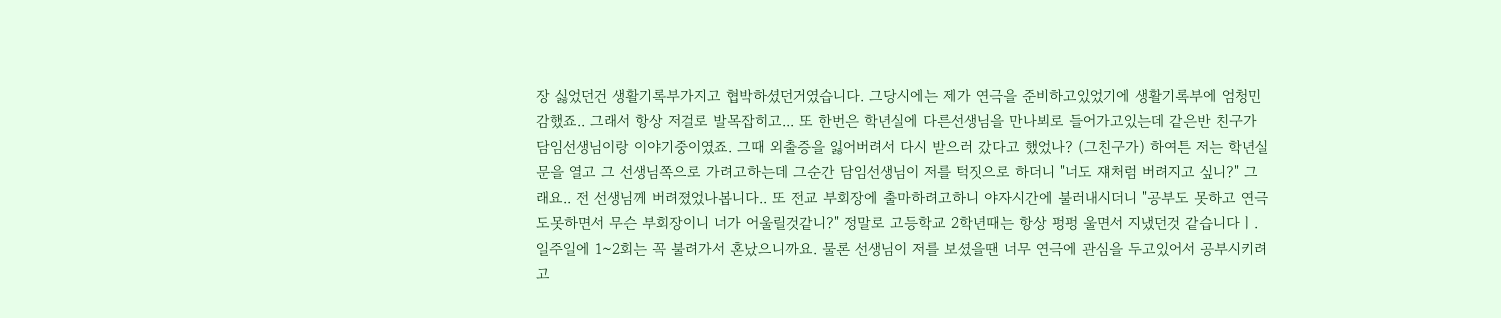장 싫었던건 생활기록부가지고 협박하셨던거였습니다. 그당시에는 제가 연극을 준비하고있었기에 생활기록부에 엄청민감했죠.. 그래서 항상 저걸로 발목잡히고... 또 한번은 학년실에 다른선생님을 만나뵈로 들어가고있는데 같은반 친구가 담임선생님이랑 이야기중이였죠. 그때 외출증을 잃어버려서 다시 받으러 갔다고 했었나? (그친구가) 하여튼 저는 학년실문을 열고 그 선생님쪽으로 가려고하는데 그순간 담임선생님이 저를 턱짓으로 하더니 "너도 쟤처럼 버려지고 싶니?" 그래요.. 전 선생님께 버려졌었나봅니다.. 또 전교 부회장에 출마하려고하니 야자시간에 불러내시더니 "공부도 못하고 연극도못하면서 무슨 부회장이니 너가 어울릴것같니?" 정말로 고등학교 2학년때는 항상 펑펑 울면서 지냈던것 같습니다ㅣ. 일주일에 1~2회는 꼭 불려가서 혼났으니까요. 물론 선생님이 저를 보셨을땐 너무 연극에 관심을 두고있어서 공부시키려고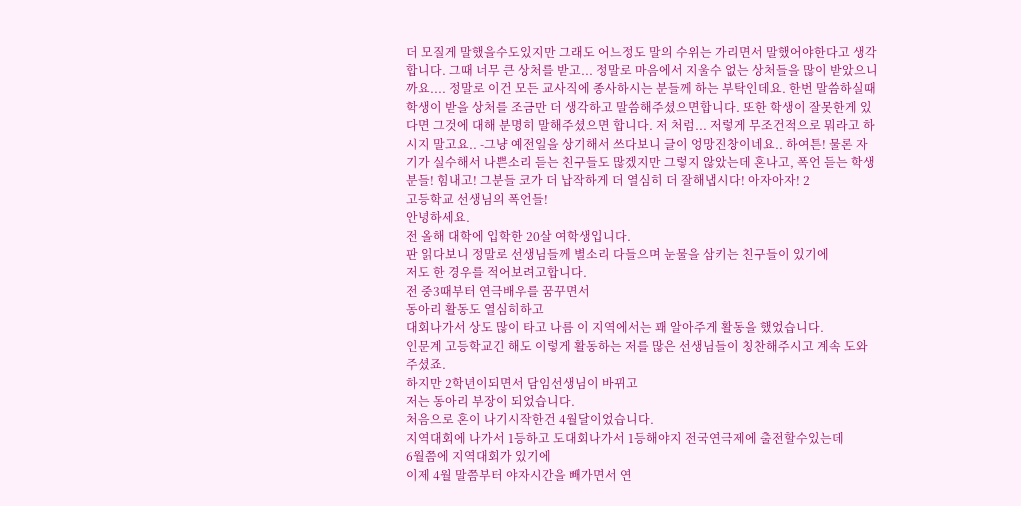더 모질게 말했을수도있지만 그래도 어느정도 말의 수위는 가리면서 말했어야한다고 생각합니다. 그때 너무 큰 상처를 받고... 정말로 마음에서 지울수 없는 상처들을 많이 받았으니까요.... 정말로 이건 모든 교사직에 종사하시는 분들께 하는 부탁인데요. 한번 말씀하실때 학생이 받을 상처를 조금만 더 생각하고 말씀해주셨으면합니다. 또한 학생이 잘못한게 있다면 그것에 대해 분명히 말해주셨으면 합니다. 저 처럼... 저렇게 무조건적으로 뭐라고 하시지 말고요.. -그냥 예전일을 상기해서 쓰다보니 글이 엉망진창이네요.. 하여튼! 물론 자기가 실수해서 나쁜소리 듣는 친구들도 많겠지만 그렇지 않았는데 혼나고, 폭언 듣는 학생분들! 힘내고! 그분들 코가 더 납작하게 더 열심히 더 잘해냅시다! 아자아자! 2
고등학교 선생님의 폭언들!
안녕하세요.
전 올해 대학에 입학한 20살 여학생입니다.
판 읽다보니 정말로 선생님들께 별소리 다들으며 눈물을 삼키는 친구들이 있기에
저도 한 경우를 적어보려고합니다.
전 중3때부터 연극배우를 꿈꾸면서
동아리 활동도 열심히하고
대회나가서 상도 많이 타고 나름 이 지역에서는 꽤 알아주게 활동을 했었습니다.
인문계 고등학교긴 해도 이렇게 활동하는 저를 많은 선생님들이 칭찬해주시고 계속 도와주셨죠.
하지만 2학년이되면서 담임선생님이 바뀌고
저는 동아리 부장이 되었습니다.
처음으로 혼이 나기시작한건 4월달이었습니다.
지역대회에 나가서 1등하고 도대회나가서 1등해야지 전국연극제에 출전할수있는데
6월쯤에 지역대회가 있기에
이제 4월 말쯤부터 야자시간을 빼가면서 연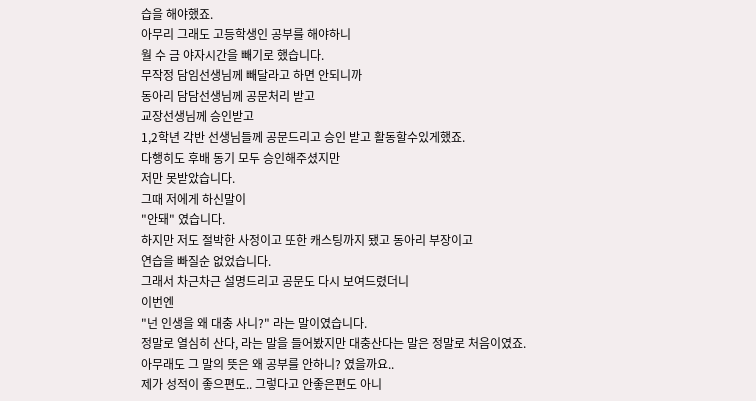습을 해야했죠.
아무리 그래도 고등학생인 공부를 해야하니
월 수 금 야자시간을 빼기로 했습니다.
무작정 담임선생님께 빼달라고 하면 안되니까
동아리 담담선생님께 공문처리 받고
교장선생님께 승인받고
1,2학년 각반 선생님들께 공문드리고 승인 받고 활동할수있게했죠.
다행히도 후배 동기 모두 승인해주셨지만
저만 못받았습니다.
그때 저에게 하신말이
"안돼" 였습니다.
하지만 저도 절박한 사정이고 또한 캐스팅까지 됐고 동아리 부장이고
연습을 빠질순 없었습니다.
그래서 차근차근 설명드리고 공문도 다시 보여드렸더니
이번엔
"넌 인생을 왜 대충 사니?" 라는 말이였습니다.
정말로 열심히 산다, 라는 말을 들어봤지만 대충산다는 말은 정말로 처음이였죠.
아무래도 그 말의 뜻은 왜 공부를 안하니? 였을까요..
제가 성적이 좋으편도.. 그렇다고 안좋은편도 아니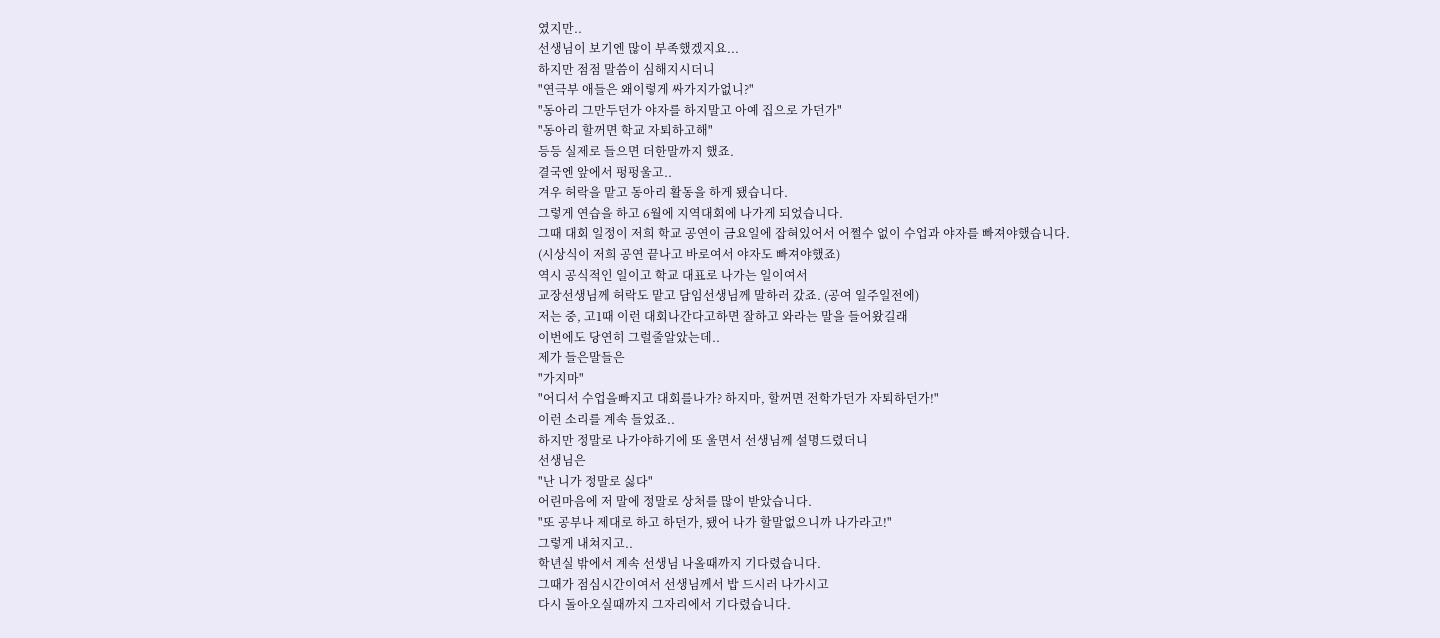였지만..
선생님이 보기엔 많이 부족했겠지요...
하지만 점점 말씀이 심해지시더니
"연극부 애들은 왜이렇게 싸가지가없니?"
"동아리 그만두던가 야자를 하지말고 아예 집으로 가던가"
"동아리 할꺼면 학교 자퇴하고해"
등등 실제로 들으면 더한말까지 했죠.
결국엔 앞에서 펑펑울고..
겨우 허락을 맡고 동아리 활동을 하게 됐습니다.
그렇게 연습을 하고 6월에 지역대회에 나가게 되었습니다.
그때 대회 일정이 저희 학교 공연이 금요일에 잡혀있어서 어쩔수 없이 수업과 야자를 빠져야했습니다.
(시상식이 저희 공연 끝나고 바로여서 야자도 빠져야했죠)
역시 공식적인 일이고 학교 대표로 나가는 일이여서
교장선생님께 허락도 맡고 담임선생님께 말하러 갔죠. (공여 일주일전에)
저는 중, 고1때 이런 대회나간다고하면 잘하고 와라는 말을 들어왔길래
이번에도 당연히 그럴줄알았는데..
제가 들은말들은
"가지마"
"어디서 수업을빠지고 대회를나가? 하지마, 할꺼면 전학가던가 자퇴하던가!"
이런 소리를 계속 들었죠..
하지만 정말로 나가야하기에 또 울면서 선생님께 설명드렸더니
선생님은
"난 니가 정말로 싫다"
어린마음에 저 말에 정말로 상처를 많이 받았습니다.
"또 공부나 제대로 하고 하던가, 됐어 나가 할말없으니까 나가라고!"
그렇게 내쳐지고..
학년실 밖에서 계속 선생님 나올때까지 기다렸습니다.
그때가 점심시간이여서 선생님께서 밥 드시러 나가시고
다시 돌아오실때까지 그자리에서 기다렸습니다.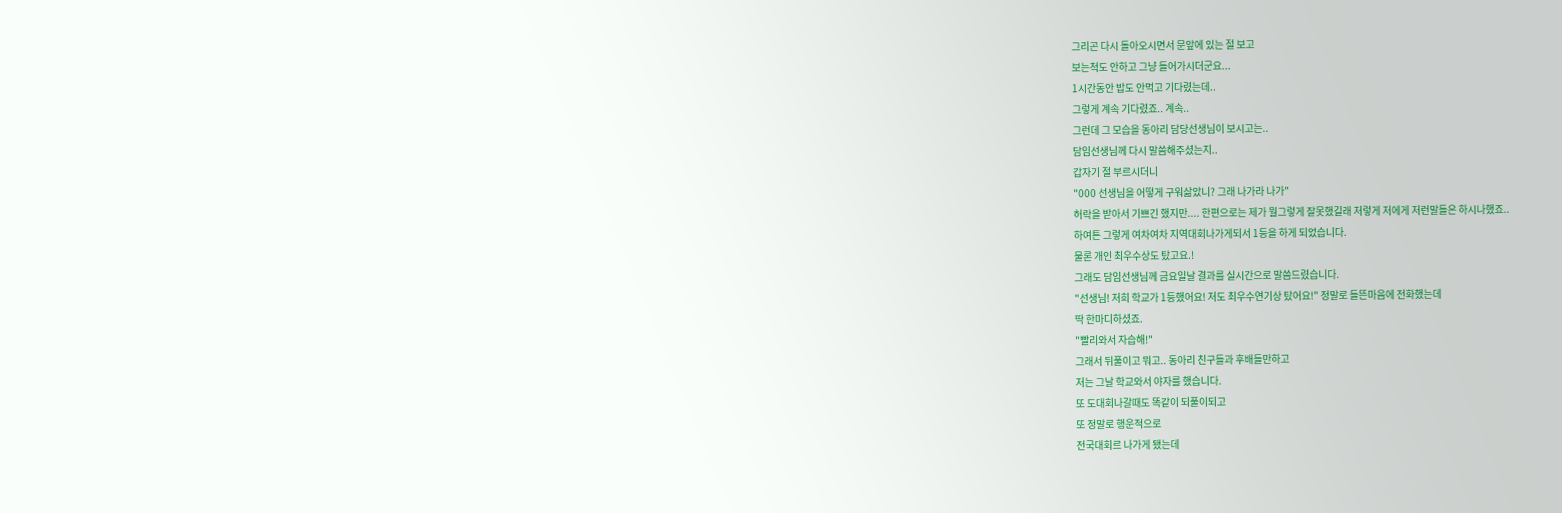그리곤 다시 돌아오시면서 문앞에 있는 절 보고
보는척도 안하고 그냥 들어가시더군요...
1시간동안 밥도 안먹고 기다렸는데..
그렇게 계속 기다렸죠.. 계속..
그런데 그 모습을 동아리 담당선생님이 보시고는..
담임선생님께 다시 말씀해주셨는지..
갑자기 절 부르시더니
"000 선생님을 어떻게 구워삶았니? 그래 나가라 나가"
허락을 받아서 기쁘긴 했지만.... 한편으로는 제가 뭘그렇게 잘못했길래 저렇게 저에게 저런말들은 하시나했죠..
하여튼 그렇게 여차여차 지역대회나가게되서 1등을 하게 되었습니다.
물론 개인 최우수상도 탔고요.!
그래도 담임선생님께 금요일날 결과를 실시간으로 말씀드렸습니다.
"선생님! 저희 학교가 1등했어요! 저도 최우수연기상 탔어요!" 정말로 들뜬마음에 전화했는데
딱 한마디하셨죠.
"빨리와서 자습해!"
그래서 뒤풀이고 뭐고.. 동아리 친구들과 후배들만하고
저는 그날 학교와서 야자를 했습니다.
또 도대회나갈때도 똑같이 되풀이되고
또 정말로 행운적으로
전국대회르 나가게 됐는데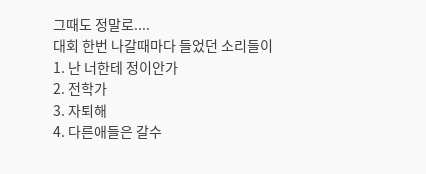그때도 정말로....
대회 한번 나갈때마다 들었던 소리들이
1. 난 너한테 정이안가
2. 전학가
3. 자퇴해
4. 다른애들은 갈수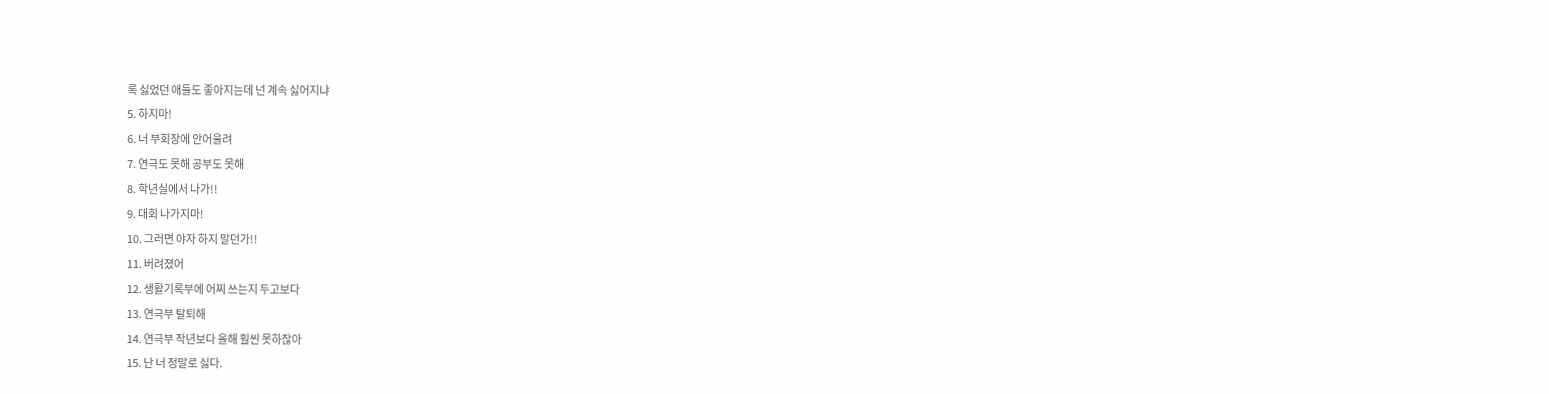록 싫었던 애들도 좋아지는데 넌 계속 싫어지냐
5. 하지마!
6. 너 부회장에 안어울려
7. 연극도 못해 공부도 못해
8. 학년실에서 나가!!
9. 대회 나가지마!
10. 그러면 야자 하지 말던가!!
11. 버려졌어
12. 생활기록부에 어찌 쓰는지 두고보다
13. 연극부 탈퇴해
14. 연극부 작년보다 올해 훨씬 못하잖아
15. 난 너 정말로 싫다.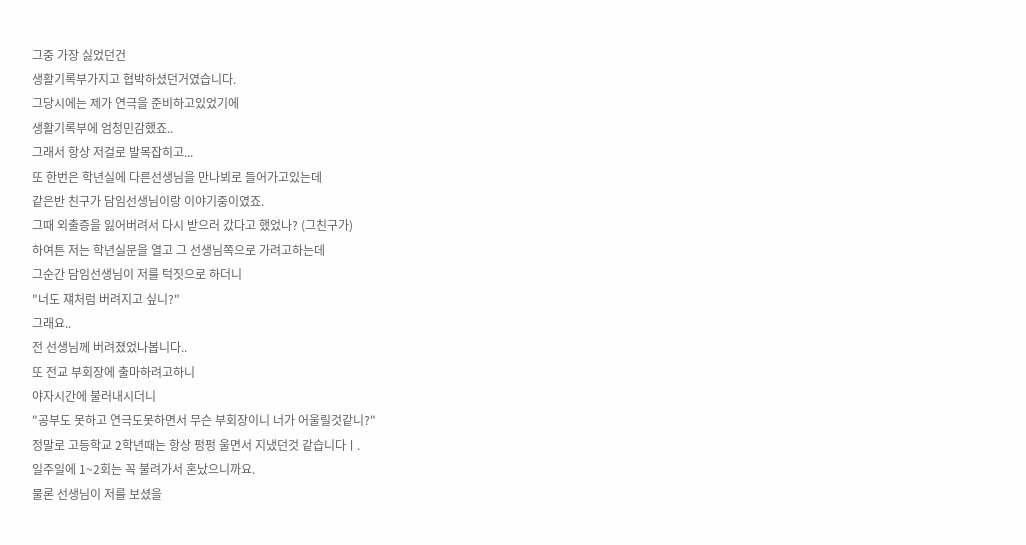그중 가장 싫었던건
생활기록부가지고 협박하셨던거였습니다.
그당시에는 제가 연극을 준비하고있었기에
생활기록부에 엄청민감했죠..
그래서 항상 저걸로 발목잡히고...
또 한번은 학년실에 다른선생님을 만나뵈로 들어가고있는데
같은반 친구가 담임선생님이랑 이야기중이였죠.
그때 외출증을 잃어버려서 다시 받으러 갔다고 했었나? (그친구가)
하여튼 저는 학년실문을 열고 그 선생님쪽으로 가려고하는데
그순간 담임선생님이 저를 턱짓으로 하더니
"너도 쟤처럼 버려지고 싶니?"
그래요..
전 선생님께 버려졌었나봅니다..
또 전교 부회장에 출마하려고하니
야자시간에 불러내시더니
"공부도 못하고 연극도못하면서 무슨 부회장이니 너가 어울릴것같니?"
정말로 고등학교 2학년때는 항상 펑펑 울면서 지냈던것 같습니다ㅣ.
일주일에 1~2회는 꼭 불려가서 혼났으니까요.
물론 선생님이 저를 보셨을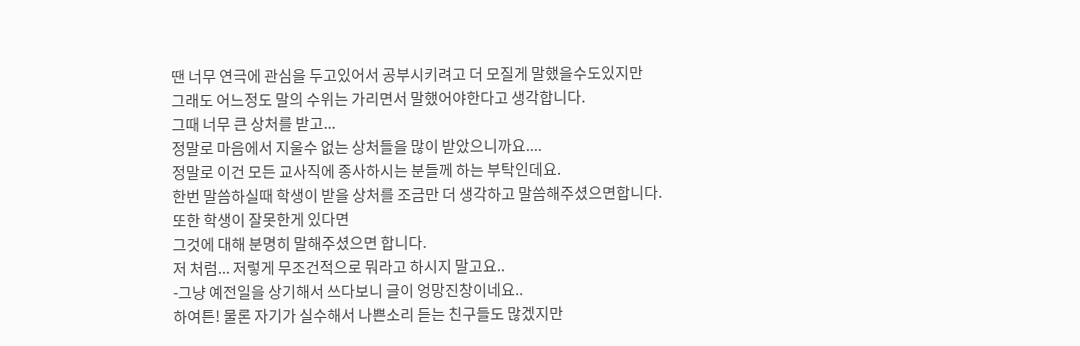땐 너무 연극에 관심을 두고있어서 공부시키려고 더 모질게 말했을수도있지만
그래도 어느정도 말의 수위는 가리면서 말했어야한다고 생각합니다.
그때 너무 큰 상처를 받고...
정말로 마음에서 지울수 없는 상처들을 많이 받았으니까요....
정말로 이건 모든 교사직에 종사하시는 분들께 하는 부탁인데요.
한번 말씀하실때 학생이 받을 상처를 조금만 더 생각하고 말씀해주셨으면합니다.
또한 학생이 잘못한게 있다면
그것에 대해 분명히 말해주셨으면 합니다.
저 처럼... 저렇게 무조건적으로 뭐라고 하시지 말고요..
-그냥 예전일을 상기해서 쓰다보니 글이 엉망진창이네요..
하여튼! 물론 자기가 실수해서 나쁜소리 듣는 친구들도 많겠지만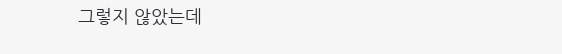그렇지 않았는데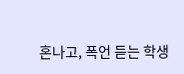혼나고, 폭언 듣는 학생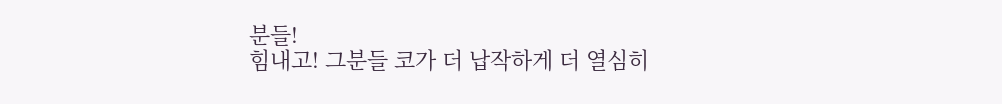분들!
힘내고! 그분들 코가 더 납작하게 더 열심히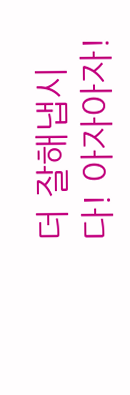더 잘해냅시다! 아자아자!